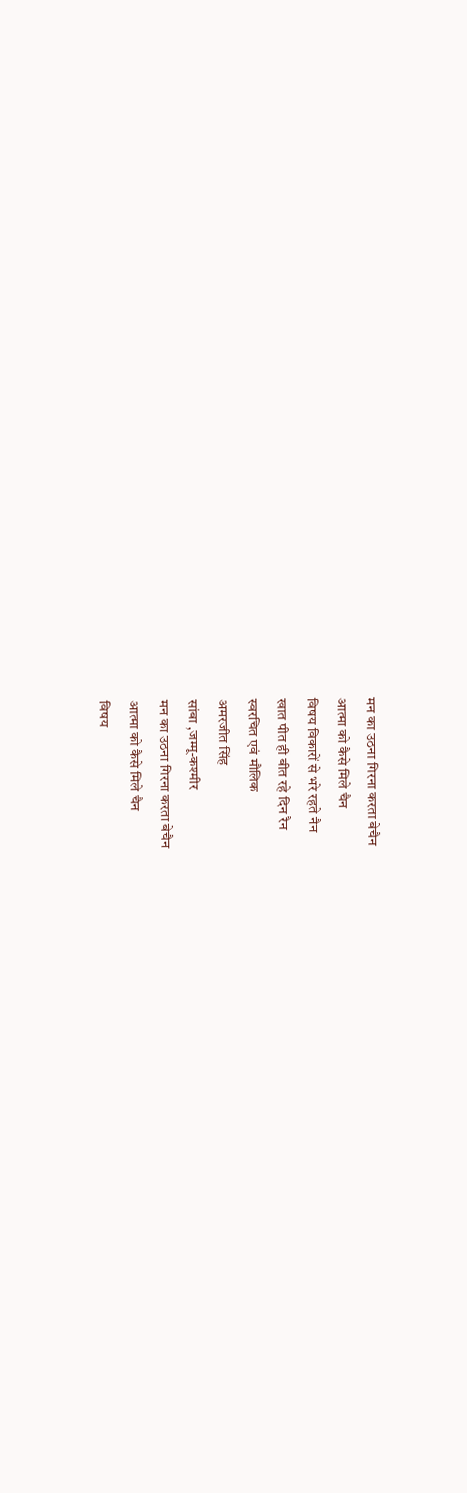मन का उठना गिरना करता बेचैन
आत्मा को कैसे मिले चैन
विषय विकारों से भरे रहते नैन
खात पीत ही बीत रहे दिन रैन
स्वरचित एवं मौलिक
अमरजीत सिंह
सांबा ,जम्मू-कश्मीर
मन का उठना गिरना करता बेचैन
आत्मा को कैसे मिले चैन
विषय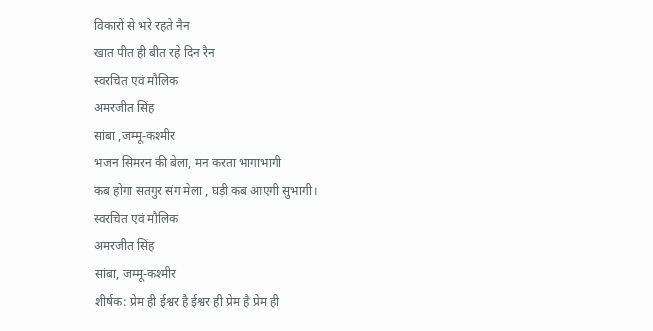विकारों से भरे रहते नैन
खात पीत ही बीत रहे दिन रैन
स्वरचित एवं मौलिक
अमरजीत सिंह
सांबा ,जम्मू-कश्मीर
भजन सिमरन की बेला, मन करता भागाभागी
कब होगा सतगुर संग मेला , घड़ी कब आएगी सुभागी।
स्वरचित एवं मौलिक
अमरजीत सिंह
सांबा, जम्मू-कश्मीर
शीर्षक: प्रेम ही ईश्वर है ईश्वर ही प्रेम है प्रेम ही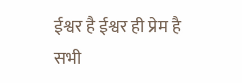ईश्वर है ईश्वर ही प्रेम है सभी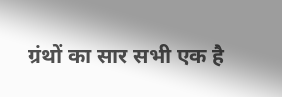ग्रंथों का सार सभी एक है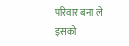परिवार बना ले इसको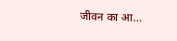जीवन का आ...